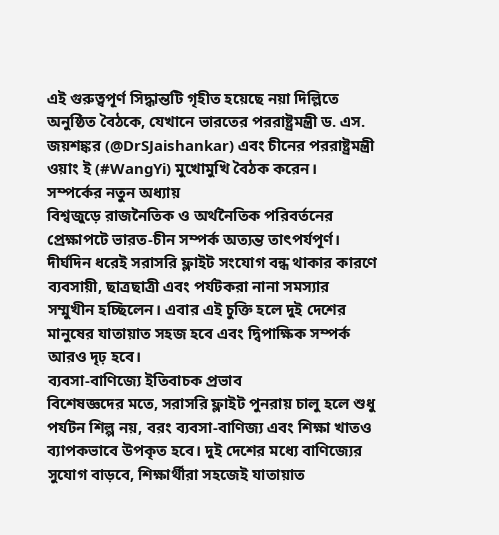এই গুরুত্বপূর্ণ সিদ্ধান্তটি গৃহীত হয়েছে নয়া দিল্লিতে অনুষ্ঠিত বৈঠকে, যেখানে ভারতের পররাষ্ট্রমন্ত্রী ড. এস. জয়শঙ্কর (@DrSJaishankar) এবং চীনের পররাষ্ট্রমন্ত্রী ওয়াং ই (#WangYi) মুখোমুখি বৈঠক করেন।
সম্পর্কের নতুন অধ্যায়
বিশ্বজুড়ে রাজনৈতিক ও অর্থনৈতিক পরিবর্তনের প্রেক্ষাপটে ভারত-চীন সম্পর্ক অত্যন্ত তাৎপর্যপূর্ণ। দীর্ঘদিন ধরেই সরাসরি ফ্লাইট সংযোগ বন্ধ থাকার কারণে ব্যবসায়ী, ছাত্রছাত্রী এবং পর্যটকরা নানা সমস্যার সম্মুখীন হচ্ছিলেন। এবার এই চুক্তি হলে দুই দেশের মানুষের যাতায়াত সহজ হবে এবং দ্বিপাক্ষিক সম্পর্ক আরও দৃঢ় হবে।
ব্যবসা-বাণিজ্যে ইতিবাচক প্রভাব
বিশেষজ্ঞদের মতে, সরাসরি ফ্লাইট পুনরায় চালু হলে শুধু পর্যটন শিল্প নয়, বরং ব্যবসা-বাণিজ্য এবং শিক্ষা খাতও ব্যাপকভাবে উপকৃত হবে। দুই দেশের মধ্যে বাণিজ্যের সুযোগ বাড়বে, শিক্ষার্থীরা সহজেই যাতায়াত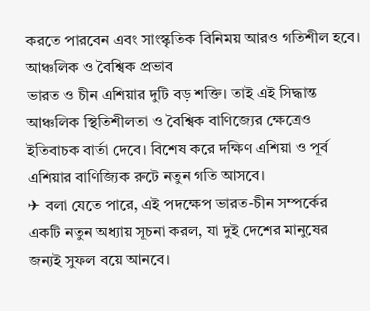করতে পারবেন এবং সাংস্কৃতিক বিনিময় আরও গতিশীল হবে।
আঞ্চলিক ও বৈশ্বিক প্রভাব
ভারত ও চীন এশিয়ার দুটি বড় শক্তি। তাই এই সিদ্ধান্ত আঞ্চলিক স্থিতিশীলতা ও বৈশ্বিক বাণিজ্যের ক্ষেত্রেও ইতিবাচক বার্তা দেবে। বিশেষ করে দক্ষিণ এশিয়া ও পূর্ব এশিয়ার বাণিজ্যিক রুটে নতুন গতি আসবে।
✈ বলা যেতে পারে, এই পদক্ষেপ ভারত-চীন সম্পর্কের একটি নতুন অধ্যায় সূচনা করল, যা দুই দেশের মানুষের জন্যই সুফল বয়ে আনবে।